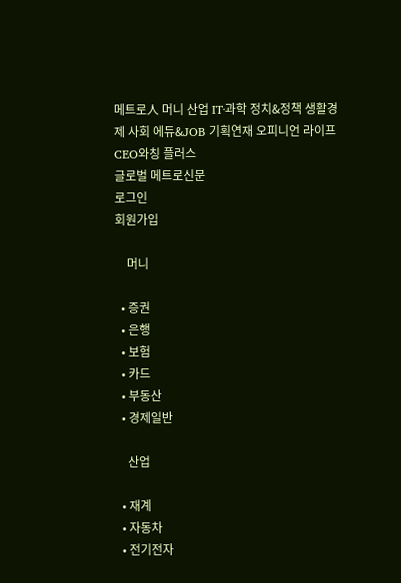메트로人 머니 산업 IT·과학 정치&정책 생활경제 사회 에듀&JOB 기획연재 오피니언 라이프 CEO와칭 플러스
글로벌 메트로신문
로그인
회원가입

    머니

  • 증권
  • 은행
  • 보험
  • 카드
  • 부동산
  • 경제일반

    산업

  • 재계
  • 자동차
  • 전기전자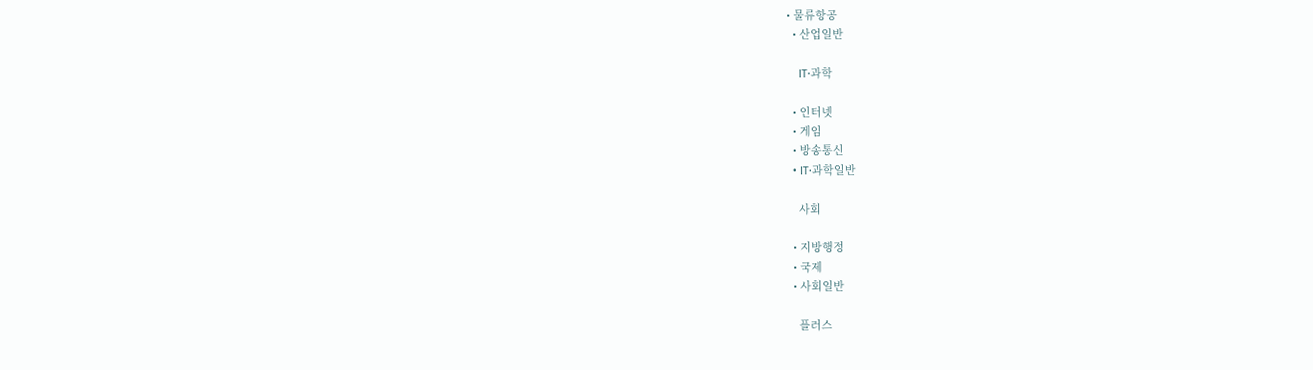• 물류항공
  • 산업일반

    IT·과학

  • 인터넷
  • 게임
  • 방송통신
  • IT·과학일반

    사회

  • 지방행정
  • 국제
  • 사회일반

    플러스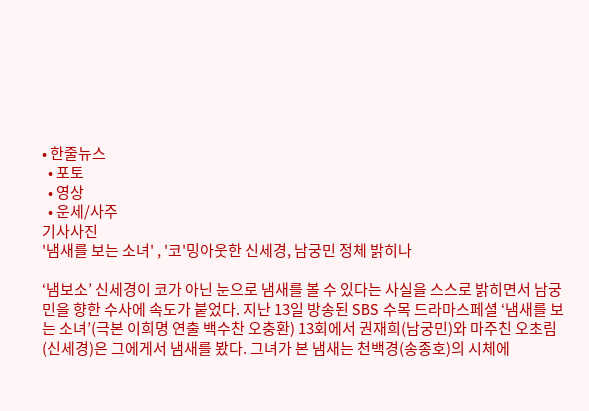• 한줄뉴스
  • 포토
  • 영상
  • 운세/사주
기사사진
'냄새를 보는 소녀' , '코'밍아웃한 신세경, 남궁민 정체 밝히나

‘냄보소’ 신세경이 코가 아닌 눈으로 냄새를 볼 수 있다는 사실을 스스로 밝히면서 남궁민을 향한 수사에 속도가 붙었다. 지난 13일 방송된 SBS 수목 드라마스페셜 ‘냄새를 보는 소녀’(극본 이희명 연출 백수찬 오충환) 13회에서 권재희(남궁민)와 마주친 오초림(신세경)은 그에게서 냄새를 봤다. 그녀가 본 냄새는 천백경(송종호)의 시체에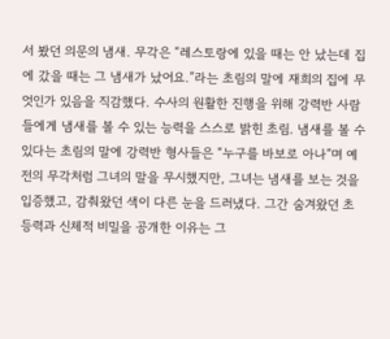서 봤던 의문의 냄새. 무각은 “레스토랑에 있을 때는 안 났는데 집에 갔을 때는 그 냄새가 났어요.”라는 초림의 말에 재희의 집에 무엇인가 있음을 직감했다. 수사의 원활한 진행을 위해 강력반 사람들에게 냄새를 볼 수 있는 능력을 스스로 밝힌 초림. 냄새를 볼 수 있다는 초림의 말에 강력반 형사들은 “누구를 바보로 아나”며 예전의 무각처럼 그녀의 말을 무시했지만, 그녀는 냄새를 보는 것을 입증했고, 감춰왔던 색이 다른 눈을 드러냈다. 그간 숨겨왔던 초등력과 신체적 비밀을 공개한 이유는 그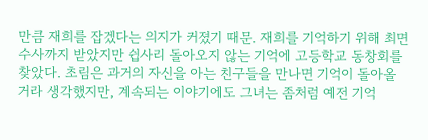만큼 재희를 잡겠다는 의지가 커졌기 때문. 재희를 기억하기 위해 최면수사까지 받았지만 쉽사리 돌아오지 않는 기억에 고등학교 동창회를 찾았다. 초림은 과거의 자신을 아는 친구들을 만나면 기억이 돌아올 거라 생각했지만, 계속되는 이야기에도 그녀는 좀처럼 예전 기억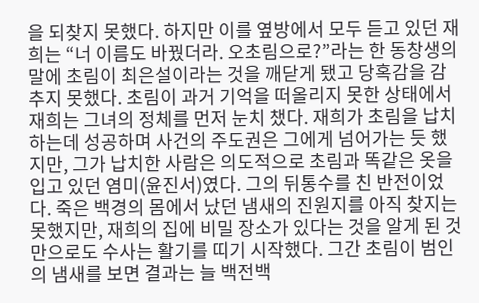을 되찾지 못했다. 하지만 이를 옆방에서 모두 듣고 있던 재희는 “너 이름도 바꿨더라. 오초림으로?”라는 한 동창생의 말에 초림이 최은설이라는 것을 깨닫게 됐고 당혹감을 감추지 못했다. 초림이 과거 기억을 떠올리지 못한 상태에서 재희는 그녀의 정체를 먼저 눈치 챘다. 재희가 초림을 납치하는데 성공하며 사건의 주도권은 그에게 넘어가는 듯 했지만, 그가 납치한 사람은 의도적으로 초림과 똑같은 옷을 입고 있던 염미(윤진서)였다. 그의 뒤통수를 친 반전이었다. 죽은 백경의 몸에서 났던 냄새의 진원지를 아직 찾지는 못했지만, 재희의 집에 비밀 장소가 있다는 것을 알게 된 것만으로도 수사는 활기를 띠기 시작했다. 그간 초림이 범인의 냄새를 보면 결과는 늘 백전백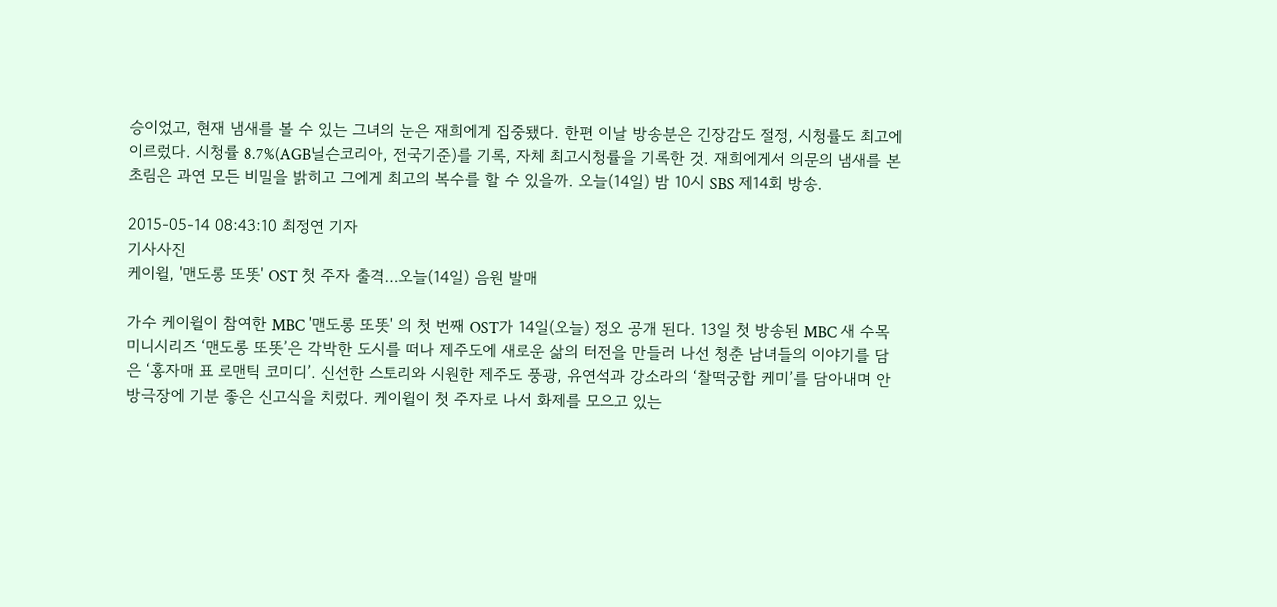승이었고, 현재 냄새를 볼 수 있는 그녀의 눈은 재희에게 집중됐다. 한편 이날 방송분은 긴장감도 절정, 시청률도 최고에 이르렀다. 시청률 8.7%(AGB닐슨코리아, 전국기준)를 기록, 자체 최고시청률을 기록한 것. 재희에게서 의문의 냄새를 본 초림은 과연 모든 비밀을 밝히고 그에게 최고의 복수를 할 수 있을까. 오늘(14일) 밤 10시 SBS 제14회 방송.

2015-05-14 08:43:10 최정연 기자
기사사진
케이윌, '맨도롱 또똣' OST 첫 주자 출격…오늘(14일) 음원 발매

가수 케이윌이 참여한 MBC '맨도롱 또똣' 의 첫 번째 OST가 14일(오늘) 정오 공개 된다. 13일 첫 방송된 MBC 새 수목미니시리즈 ‘맨도롱 또똣’은 각박한 도시를 떠나 제주도에 새로운 삶의 터전을 만들러 나선 청춘 남녀들의 이야기를 담은 ‘홍자매 표 로맨틱 코미디’. 신선한 스토리와 시원한 제주도 풍광, 유연석과 강소라의 ‘찰떡궁합 케미’를 담아내며 안방극장에 기분 좋은 신고식을 치렀다. 케이윌이 첫 주자로 나서 화제를 모으고 있는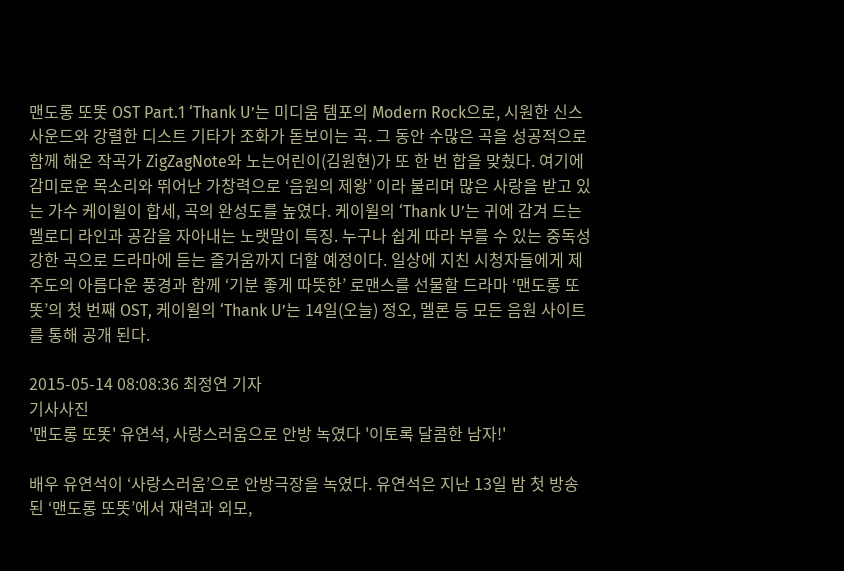맨도롱 또똣 OST Part.1 ‘Thank U’는 미디움 템포의 Modern Rock으로, 시원한 신스 사운드와 강렬한 디스트 기타가 조화가 돋보이는 곡. 그 동안 수많은 곡을 성공적으로 함께 해온 작곡가 ZigZagNote와 노는어린이(김원현)가 또 한 번 합을 맞췄다. 여기에 감미로운 목소리와 뛰어난 가창력으로 ‘음원의 제왕’ 이라 불리며 많은 사랑을 받고 있는 가수 케이윌이 합세, 곡의 완성도를 높였다. 케이윌의 ‘Thank U’는 귀에 감겨 드는 멜로디 라인과 공감을 자아내는 노랫말이 특징. 누구나 쉽게 따라 부를 수 있는 중독성 강한 곡으로 드라마에 듣는 즐거움까지 더할 예정이다. 일상에 지친 시청자들에게 제주도의 아름다운 풍경과 함께 ‘기분 좋게 따뜻한’ 로맨스를 선물할 드라마 ‘맨도롱 또똣’의 첫 번째 OST, 케이윌의 ‘Thank U’는 14일(오늘) 정오, 멜론 등 모든 음원 사이트를 통해 공개 된다.

2015-05-14 08:08:36 최정연 기자
기사사진
'맨도롱 또똣' 유연석, 사랑스러움으로 안방 녹였다 '이토록 달콤한 남자!'

배우 유연석이 ‘사랑스러움’으로 안방극장을 녹였다. 유연석은 지난 13일 밤 첫 방송된 ‘맨도롱 또똣’에서 재력과 외모,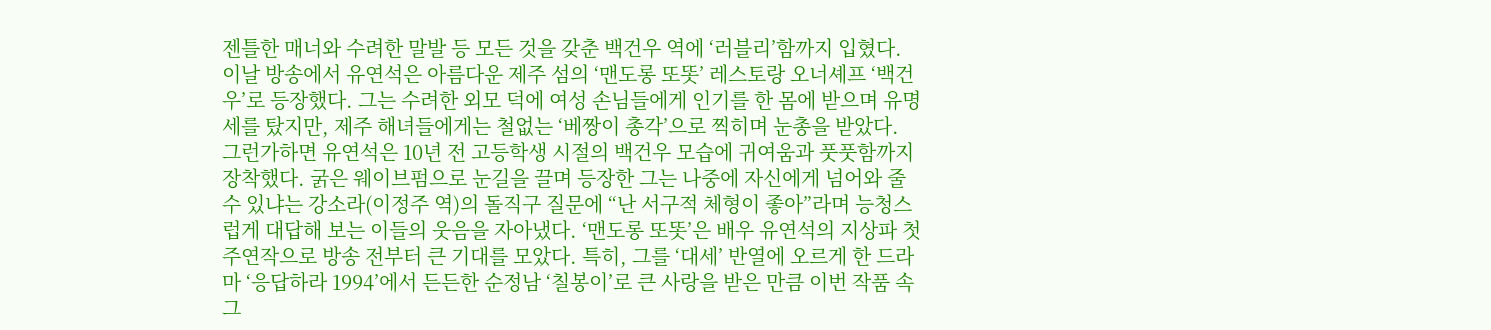젠틀한 매너와 수려한 말발 등 모든 것을 갖춘 백건우 역에 ‘러블리’함까지 입혔다. 이날 방송에서 유연석은 아름다운 제주 섬의 ‘맨도롱 또똣’ 레스토랑 오너셰프 ‘백건우’로 등장했다. 그는 수려한 외모 덕에 여성 손님들에게 인기를 한 몸에 받으며 유명세를 탔지만, 제주 해녀들에게는 철없는 ‘베짱이 총각’으로 찍히며 눈총을 받았다. 그런가하면 유연석은 10년 전 고등학생 시절의 백건우 모습에 귀여움과 풋풋함까지 장착했다. 굵은 웨이브펌으로 눈길을 끌며 등장한 그는 나중에 자신에게 넘어와 줄 수 있냐는 강소라(이정주 역)의 돌직구 질문에 “난 서구적 체형이 좋아”라며 능청스럽게 대답해 보는 이들의 웃음을 자아냈다. ‘맨도롱 또똣’은 배우 유연석의 지상파 첫 주연작으로 방송 전부터 큰 기대를 모았다. 특히, 그를 ‘대세’ 반열에 오르게 한 드라마 ‘응답하라 1994’에서 든든한 순정남 ‘칠봉이’로 큰 사랑을 받은 만큼 이번 작품 속 그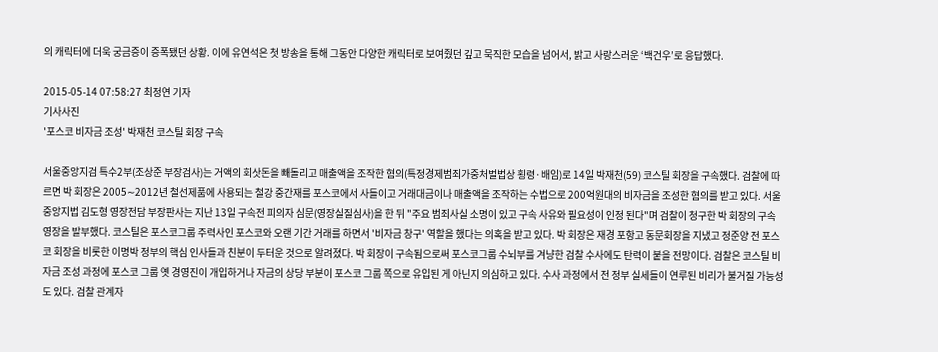의 캐릭터에 더욱 궁금증이 증폭됐던 상황. 이에 유연석은 첫 방송을 통해 그동안 다양한 캐릭터로 보여줬던 깊고 묵직한 모습을 넘어서, 밝고 사랑스러운 ‘백건우’로 응답했다.

2015-05-14 07:58:27 최정연 기자
기사사진
'포스코 비자금 조성' 박재천 코스틸 회장 구속

서울중앙지검 특수2부(조상준 부장검사)는 거액의 회삿돈을 빼돌리고 매출액을 조작한 혐의(특정경제범죄가중처벌법상 횡령·배임)로 14일 박재천(59) 코스틸 회장을 구속했다. 검찰에 따르면 박 회장은 2005∼2012년 철선제품에 사용되는 철강 중간재를 포스코에서 사들이고 거래대금이나 매출액을 조작하는 수법으로 200억원대의 비자금을 조성한 혐의를 받고 있다. 서울중앙지법 김도형 영장전담 부장판사는 지난 13일 구속전 피의자 심문(영장실질심사)을 한 뒤 "주요 범죄사실 소명이 있고 구속 사유와 필요성이 인정 된다"며 검찰이 청구한 박 회장의 구속영장을 발부했다. 코스틸은 포스코그룹 주력사인 포스코와 오랜 기간 거래를 하면서 '비자금 창구' 역할을 했다는 의혹을 받고 있다. 박 회장은 재경 포항고 동문회장을 지냈고 정준양 전 포스코 회장을 비롯한 이명박 정부의 핵심 인사들과 친분이 두터운 것으로 알려졌다. 박 회장이 구속됨으로써 포스코그룹 수뇌부를 겨냥한 검찰 수사에도 탄력이 붙을 전망이다. 검찰은 코스틸 비자금 조성 과정에 포스코 그룹 옛 경영진이 개입하거나 자금의 상당 부분이 포스코 그룹 쪽으로 유입된 게 아닌지 의심하고 있다. 수사 과정에서 전 정부 실세들이 연루된 비리가 불거질 가능성도 있다. 검찰 관계자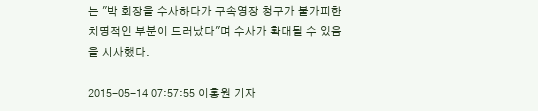는 "박 회장을 수사하다가 구속영장 청구가 불가피한 치명적인 부분이 드러났다"며 수사가 확대될 수 있음을 시사했다.

2015-05-14 07:57:55 이홍원 기자